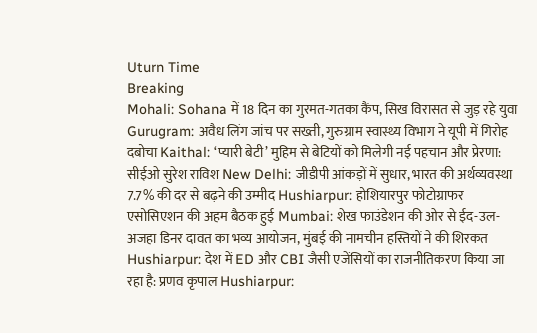Uturn Time
Breaking
Mohali: Sohana में 18 दिन का गुरमत-गतका कैंप, सिख विरासत से जुड़ रहे युवा Gurugram: अवैध लिंग जांच पर सख्ती, गुरुग्राम स्वास्थ्य विभाग ने यूपी में गिरोह दबोचा Kaithal: ‘प्यारी बेटी’ मुहिम से बेटियों को मिलेगी नई पहचान और प्रेरणा: सीईओ सुरेश राविश New Delhi: जीडीपी आंकड़ों में सुधार, भारत की अर्थव्यवस्था 7.7% की दर से बढ़ने की उम्मीद Hushiarpur: होशियारपुर फोटोग्राफर एसोसिएशन की अहम बैठक हुई Mumbai: शेख फाउंडेशन की ओर से ईद-उल-अजहा डिनर दावत का भव्य आयोजन, मुंबई की नामचीन हस्तियों ने की शिरकत Hushiarpur: देश में ED और CBI जैसी एजेंसियों का राजनीतिकरण किया जा रहा है: प्रणव कृपाल Hushiarpur: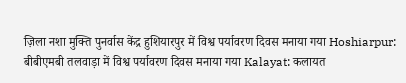ज़िला नशा मुक्ति पुनर्वास केंद्र हुशियारपुर में विश्व पर्यावरण दिवस मनाया गया Hoshiarpur: बीबीएमबी तलवाड़ा में विश्व पर्यावरण दिवस मनाया गया Kalayat: कलायत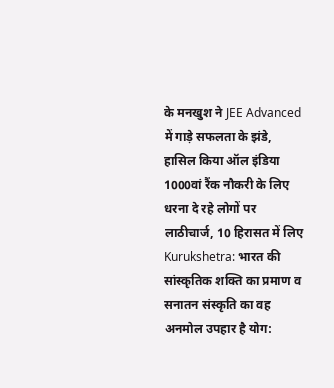के मनखुश ने JEE Advanced में गाड़े सफलता के झंडे, हासिल किया ऑल इंडिया 1000वां रैंक नौकरी के लिए धरना दे रहे लोगों पर लाठीचार्ज, 10 हिरासत में लिए Kurukshetra: भारत की सांस्कृतिक शक्ति का प्रमाण व सनातन संस्कृति का वह अनमोल उपहार है योग: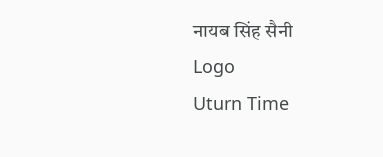नायब सिंह सैनी
Logo
Uturn Time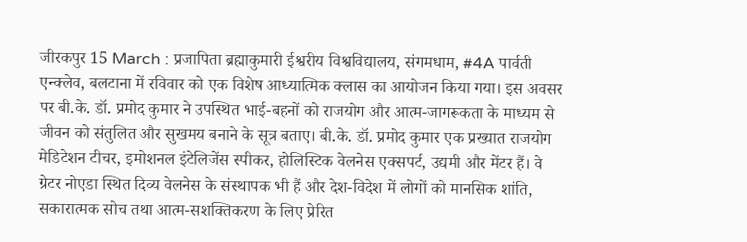जीरकपुर 15 March : प्रजापिता ब्रह्माकुमारी ईश्वरीय विश्वविद्यालय, संगमधाम, #4A पार्वती एन्क्लेव, बलटाना में रविवार को एक विशेष आध्यात्मिक क्लास का आयोजन किया गया। इस अवसर पर बी.के. डॉ. प्रमोद कुमार ने उपस्थित भाई-बहनों को राजयोग और आत्म-जागरूकता के माध्यम से जीवन को संतुलित और सुखमय बनाने के सूत्र बताए। बी.के. डॉ. प्रमोद कुमार एक प्रख्यात राजयोग मेडिटेशन टीचर, इमोशनल इंटेलिजेंस स्पीकर, होलिस्टिक वेलनेस एक्सपर्ट, उद्यमी और मेंटर हैं। वे ग्रेटर नोएडा स्थित दिव्य वेलनेस के संस्थापक भी हैं और देश-विदेश में लोगों को मानसिक शांति, सकारात्मक सोच तथा आत्म-सशक्तिकरण के लिए प्रेरित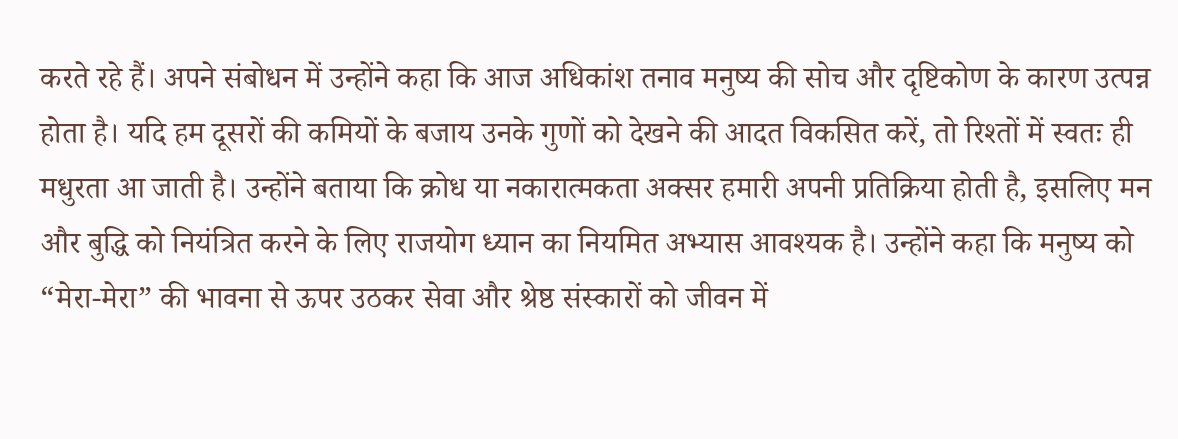करते रहे हैं। अपने संबोधन में उन्होंने कहा कि आज अधिकांश तनाव मनुष्य की सोच और दृष्टिकोण के कारण उत्पन्न होता है। यदि हम दूसरों की कमियों के बजाय उनके गुणों को देखने की आदत विकसित करें, तो रिश्तों में स्वतः ही मधुरता आ जाती है। उन्होंने बताया कि क्रोध या नकारात्मकता अक्सर हमारी अपनी प्रतिक्रिया होती है, इसलिए मन और बुद्धि को नियंत्रित करने के लिए राजयोग ध्यान का नियमित अभ्यास आवश्यक है। उन्होंने कहा कि मनुष्य को “मेरा-मेरा” की भावना से ऊपर उठकर सेवा और श्रेष्ठ संस्कारों को जीवन में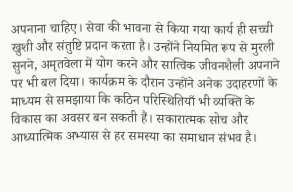अपनाना चाहिए। सेवा की भावना से किया गया कार्य ही सच्ची खुशी और संतुष्टि प्रदान करता है। उन्होंने नियमित रूप से मुरली सुनने, अमृतवेला में योग करने और सात्विक जीवनशैली अपनाने पर भी बल दिया। कार्यक्रम के दौरान उन्होंने अनेक उदाहरणों के माध्यम से समझाया कि कठिन परिस्थितियाँ भी व्यक्ति के विकास का अवसर बन सकती हैं। सकारात्मक सोच और आध्यात्मिक अभ्यास से हर समस्या का समाधान संभव है।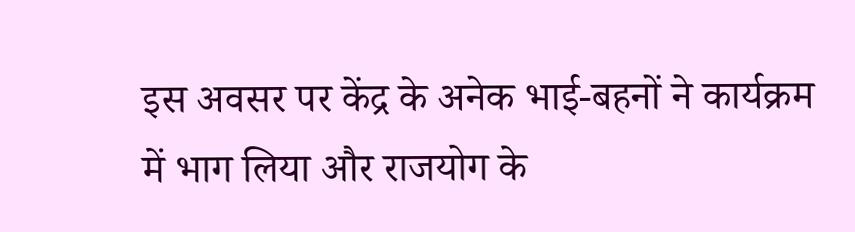इस अवसर पर केंद्र के अनेक भाई-बहनों ने कार्यक्रम में भाग लिया और राजयोग के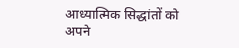आध्यात्मिक सिद्धांतों को अपने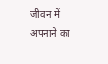जीवन में अपनाने का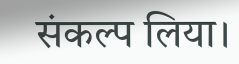संकल्प लिया।